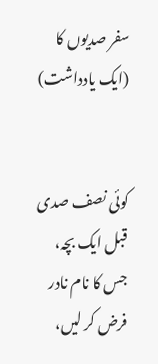سفر صدیوں کا (ایک یادداشت)


کوئی نصف صدی قبل ایک بچہ، جس کا نام نادر فرض کر لیں،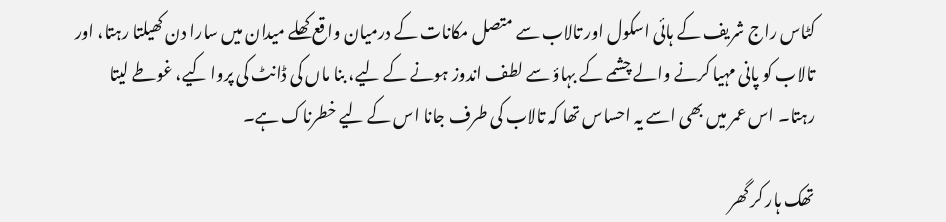کٹاس راج شریف کے ہائی اسکول اور تالاب سے متصل مکانات کے درمیان واقع کھلے میدان میں سارا دن کھیلتا رہتا، اور تالاب کو پانی مہیا کرنے والے چشمے کے بہاؤ سے لطف اندوز ہونے کے لیے، بنا ماں کی ڈانٹ کی پروا کیے، غوطے لیتا رہتا۔ اس عمر میں بھی اسے یہ احساس تھا کہ تالاب کی طرف جانا اس کے لیے خطرناک ہے۔

تھک ہار کر گھر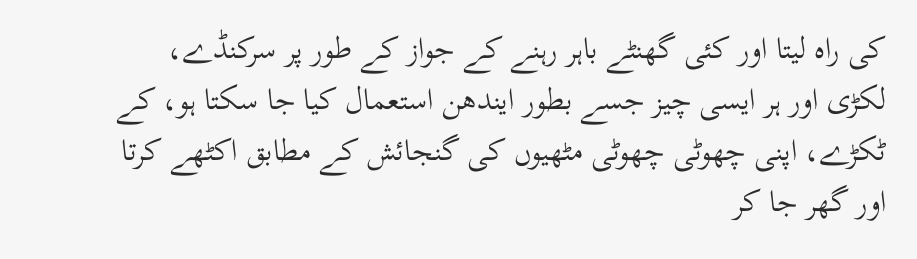کی راہ لیتا اور کئی گھنٹے باہر رہنے کے جواز کے طور پر سرکنڈے، لکڑی اور ہر ایسی چیز جسے بطور ایندھن استعمال کیا جا سکتا ہو، کے ٹکڑے، اپنی چھوٹی چھوٹی مٹھیوں کی گنجائش کے مطابق اکٹھے کرتا اور گھر جا کر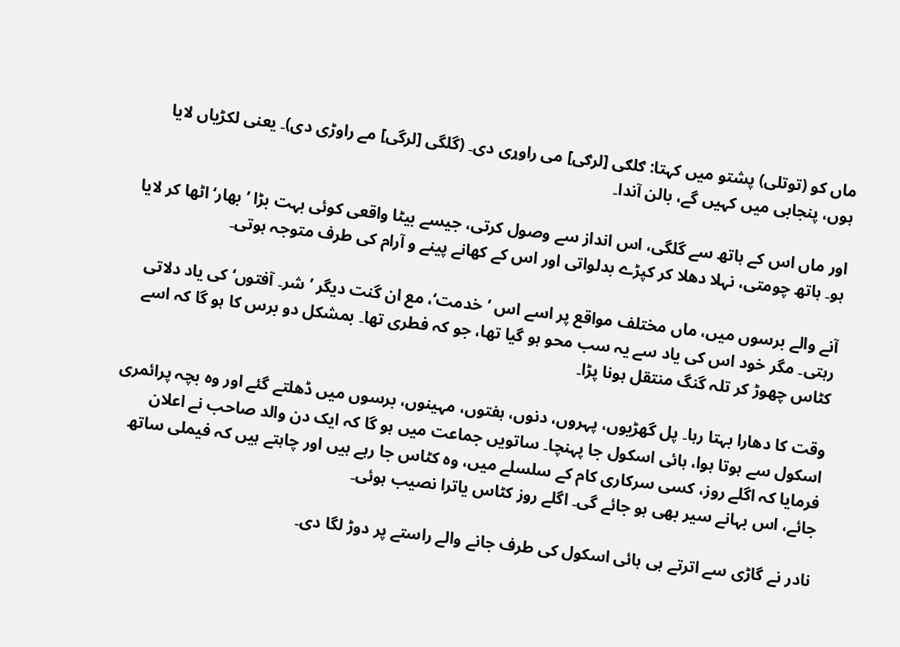ماں کو (توتلی) پشتو میں کہتا: ګلګی [لرګی] می راوړی دی۔ (گلگی [لرگی] مے راوڑی دی)۔ یعنی لکڑیاں لایا ہوں، پنجابی میں کہیں گے، بالن آندا۔

اور ماں اس کے ہاتھ سے گلگی، اس انداز سے وصول کرتی، جیسے بیٹا واقعی کوئی بہت بڑا ’بھار‘ اٹھا کر لایا ہو۔ ہاتھ چومتی، نہلا دھلا کر کپڑے بدلواتی اور اس کے کھانے پینے و آرام کی طرف متوجہ ہوتی۔

آنے والے برسوں میں، ماں مختلف مواقع پر اسے اس ’خدمت‘، مع ان گنت دیگر ’شر۔ آفتوں‘ کی یاد دلاتی رہتی۔ مگر خود اس کی یاد سے یہ سب محو ہو گیا تھا، جو کہ فطری تھا۔ بمشکل دو برس کا ہو گا کہ اسے کٹاس چھوڑ کر تلہ گنگ منتقل ہونا پڑا۔

وقت کا دھارا بہتا رہا۔ پل گھڑیوں، پہروں، دنوں، ہفتوں، مہینوں، برسوں میں ڈھلتے گئے اور وہ بچہ پرائمری اسکول سے ہوتا ہوا، ہائی اسکول جا پہنچا۔ ساتویں جماعت میں ہو گا کہ ایک دن والد صاحب نے اعلان فرمایا کہ اگلے روز، کسی سرکاری کام کے سلسلے میں، وہ کٹاس جا رہے ہیں اور چاہتے ہیں کہ فیملی ساتھ جائے، اس بہانے سیر بھی ہو جائے گی۔ اگلے روز کٹاس یاترا نصیب ہوئی۔

نادر نے گاڑی سے اترتے ہی ہائی اسکول کی طرف جانے والے راستے پر دوڑ لگا دی۔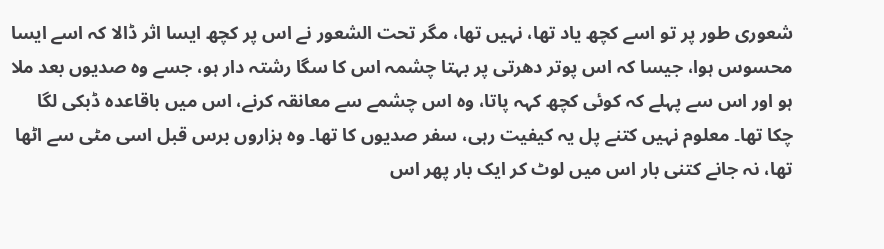شعوری طور پر تو اسے کچھ یاد تھا، نہیں تھا، مگر تحت الشعور نے اس پر کچھ ایسا اثر ڈالا کہ اسے ایسا محسوس ہوا، جیسا کہ اس پوتر دھرتی پر بہتا چشمہ اس کا سگا رشتہ دار ہو، جسے وہ صدیوں بعد ملا ہو اور اس سے پہلے کہ کوئی کچھ کہہ پاتا، وہ اس چشمے سے معانقہ کرنے، اس میں باقاعدہ ڈبکی لگا چکا تھا۔ معلوم نہیں کتنے پل یہ کیفیت رہی، سفر صدیوں کا تھا۔ وہ ہزاروں برس قبل اسی مٹی سے اٹھا تھا، نہ جانے کتنی بار اس میں لوٹ کر ایک بار پھر اس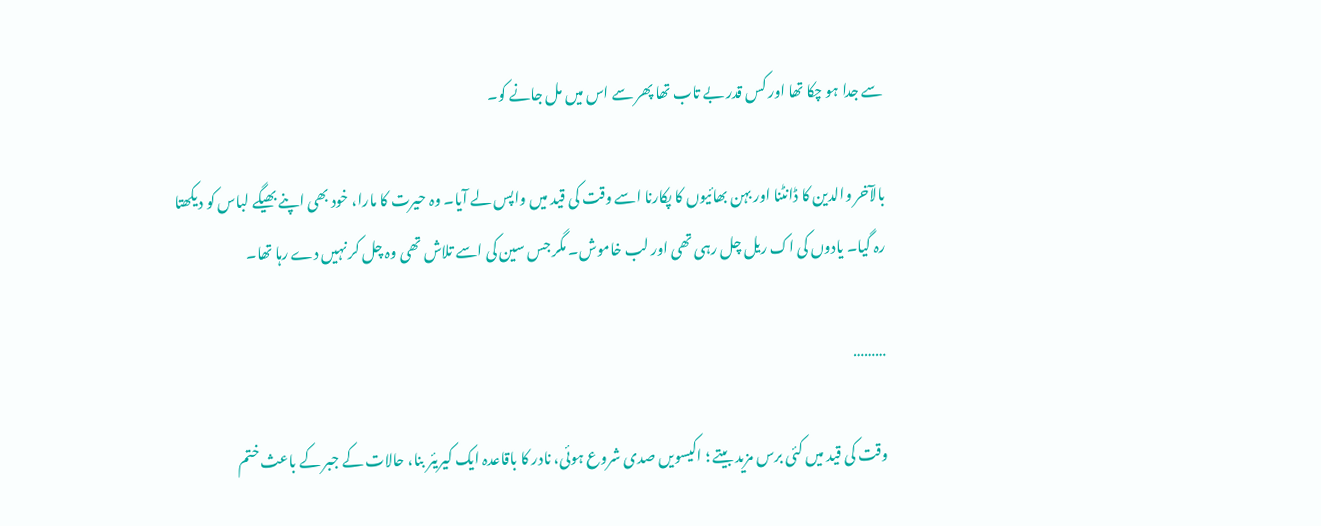سے جدا ہو چکا تھا اور کس قدر بے تاب تھا پھر سے اس میں مل جانے کو۔

بالآخر والدین کا ڈانٹنا اور بہن بھائیوں کا پکارنا اسے وقت کی قید میں واپس لے آیا۔ وہ حیرت کا مارا، خود بھی اپنے بھیگے لباس کو دیکھتا رہ گیا۔ یادوں کی اک ریل چل رہی تھی اور لب خاموش۔ مگر جس سین کی اسے تلاش تھی وہ چل کر نہیں دے رہا تھا۔

………

وقت کی قید میں کئی برس مزید بیتے ؛ اکیسویں صدی شروع ہوئی، نادر کا باقاعدہ ایک کیریئر بنا، حالات کے جبر کے باعث ختم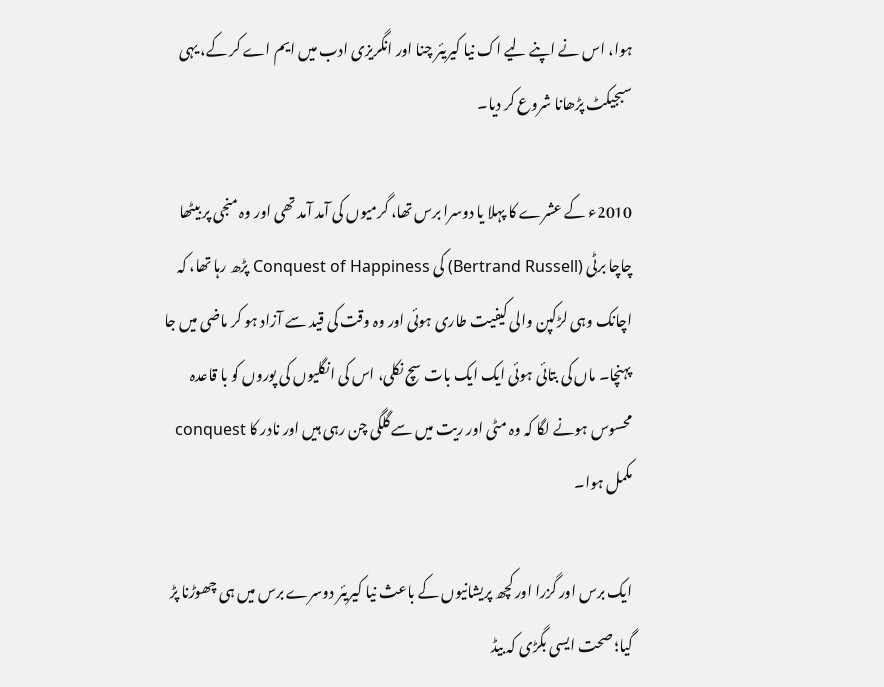ہوا، اس نے اپنے لیے اک نیا کیریئر چنا اور انگریزی ادب میں ایم اے کر کے، یہی سبجیکٹ پڑھانا شروع کر دیا۔

2010ء کے عشرے کا پہلا یا دوسرا برس تھا، گرمیوں کی آمد آمد تھی اور وہ منجی پر بیٹھا چاچا برٹی (Bertrand Russell) کی Conquest of Happiness پڑھ رہا تھا، کہ اچانک وہی لڑکپن والی کیفیت طاری ہوئی اور وہ وقت کی قید سے آزاد ہو کر ماضی میں جا پہنچا۔ ماں کی بتائی ہوئی ایک ایک بات سچ نکلی، اس کی انگلیوں کی پوروں کو با قاعدہ محسوس ہونے لگا کہ وہ مٹی اور ریت میں سے گلگی چن رہی ہیں اور نادر کا conquest مکمل ہوا۔

ایک برس اور گزرا اور کچھ پریشانیوں کے باعث نیا کیریئر دوسرے برس میں ہی چھوڑنا پڑ گیا؛ صحت ایسی بگڑی کہ بیڈ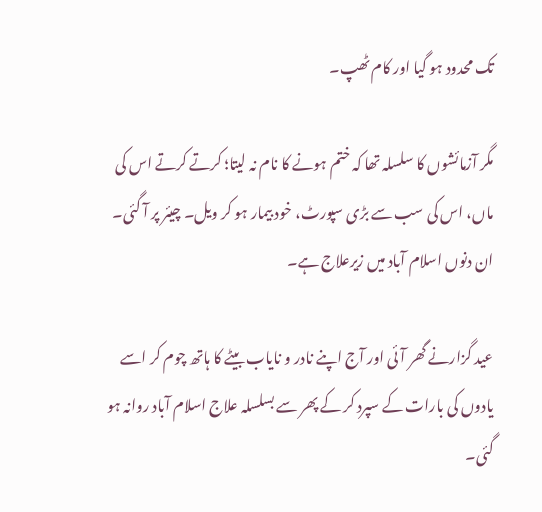تک محدود ہو گیا اور کام ٹھپ۔

مگر آزمائشوں کا سلسلہ تھا کہ ختم ہونے کا نام نہ لیتا؛ کرتے کرتے اس کی ماں، اس کی سب سے بڑی سپورٹ، خود بیمار ہو کر ویل۔ چیئر پر آ گئی۔ ان دنوں اسلام آباد میں زیرعلاج ہے۔

عید گزارنے گھر آئی اور آج اپنے نادر و نایاب بیٹے کا ہاتھ چوم کر اسے یادوں کی بارات کے سپرد کر کے پھر سے بسلسلہ علاج اسلام آباد روانہ ہو گئی۔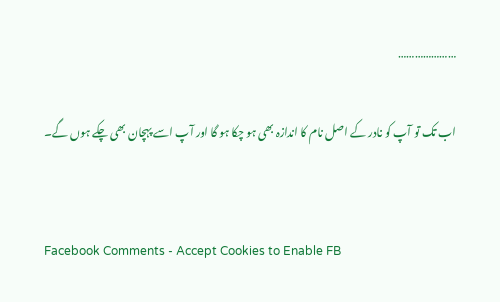…………………

اب تک تو آپ کو نادر کے اصل نام کا اندازہ بھی ہو چکا ہو گا اور آپ اسے پہچان بھی چکے ہوں گے۔


Facebook Comments - Accept Cookies to Enable FB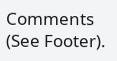Comments (See Footer).